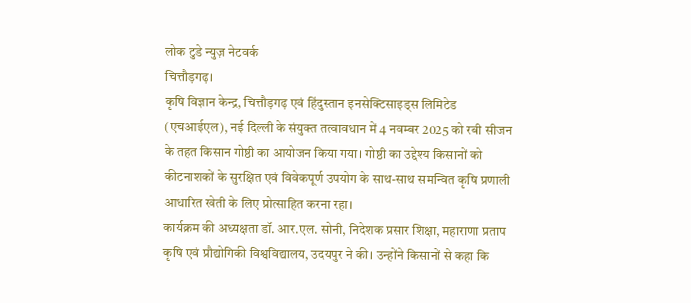लोक टुडे न्युज़ नेटवर्क
चित्तौड़गढ़।
कृषि विज्ञान केन्द्र, चित्तौड़गढ़ एवं हिंदुस्तान इनसेक्टिसाइड्स लिमिटेड (एचआईएल), नई दिल्ली के संयुक्त तत्वावधान में 4 नवम्बर 2025 को रबी सीजन के तहत किसान गोष्ठी का आयोजन किया गया। गोष्ठी का उद्देश्य किसानों को कीटनाशकों के सुरक्षित एवं विवेकपूर्ण उपयोग के साथ-साथ समन्वित कृषि प्रणाली आधारित खेती के लिए प्रोत्साहित करना रहा।
कार्यक्रम की अध्यक्षता डॉ. आर.एल. सोनी, निदेशक प्रसार शिक्षा, महाराणा प्रताप कृषि एवं प्रौद्योगिकी विश्वविद्यालय, उदयपुर ने की। उन्होंने किसानों से कहा कि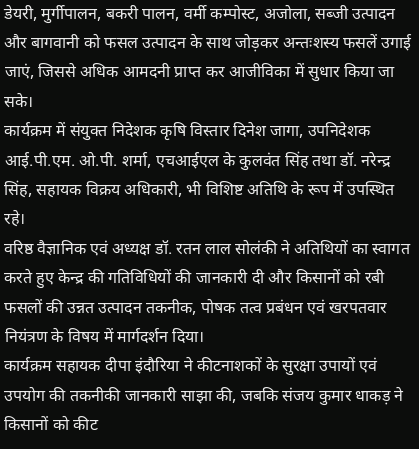डेयरी, मुर्गीपालन, बकरी पालन, वर्मी कम्पोस्ट, अजोला, सब्जी उत्पादन और बागवानी को फसल उत्पादन के साथ जोड़कर अन्तःशस्य फसलें उगाई जाएं, जिससे अधिक आमदनी प्राप्त कर आजीविका में सुधार किया जा सके।
कार्यक्रम में संयुक्त निदेशक कृषि विस्तार दिनेश जागा, उपनिदेशक आई.पी.एम. ओ.पी. शर्मा, एचआईएल के कुलवंत सिंह तथा डॉ. नरेन्द्र सिंह, सहायक विक्रय अधिकारी, भी विशिष्ट अतिथि के रूप में उपस्थित रहे।
वरिष्ठ वैज्ञानिक एवं अध्यक्ष डॉ. रतन लाल सोलंकी ने अतिथियों का स्वागत करते हुए केन्द्र की गतिविधियों की जानकारी दी और किसानों को रबी फसलों की उन्नत उत्पादन तकनीक, पोषक तत्व प्रबंधन एवं खरपतवार नियंत्रण के विषय में मार्गदर्शन दिया।
कार्यक्रम सहायक दीपा इंदौरिया ने कीटनाशकों के सुरक्षा उपायों एवं उपयोग की तकनीकी जानकारी साझा की, जबकि संजय कुमार धाकड़ ने किसानों को कीट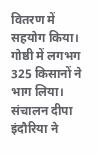वितरण में सहयोग किया।
गोष्ठी में लगभग 325 किसानों ने भाग लिया। संचालन दीपा इंदौरिया ने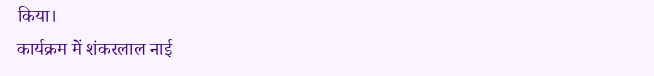किया।
कार्यक्रम में शंकरलाल नाई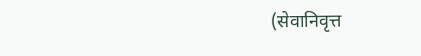(सेवानिवृत्त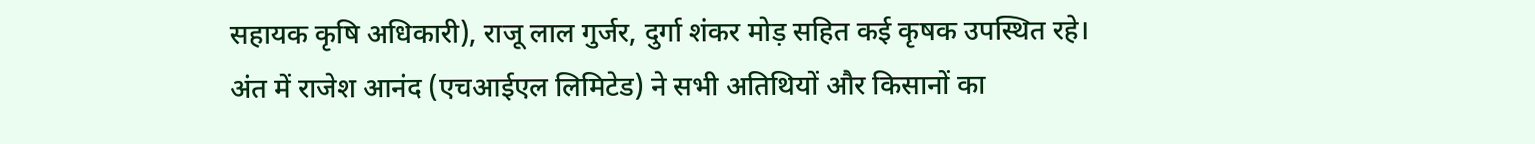सहायक कृषि अधिकारी), राजू लाल गुर्जर, दुर्गा शंकर मोड़ सहित कई कृषक उपस्थित रहे।
अंत में राजेश आनंद (एचआईएल लिमिटेड) ने सभी अतिथियों और किसानों का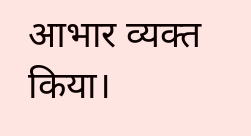आभार व्यक्त किया।